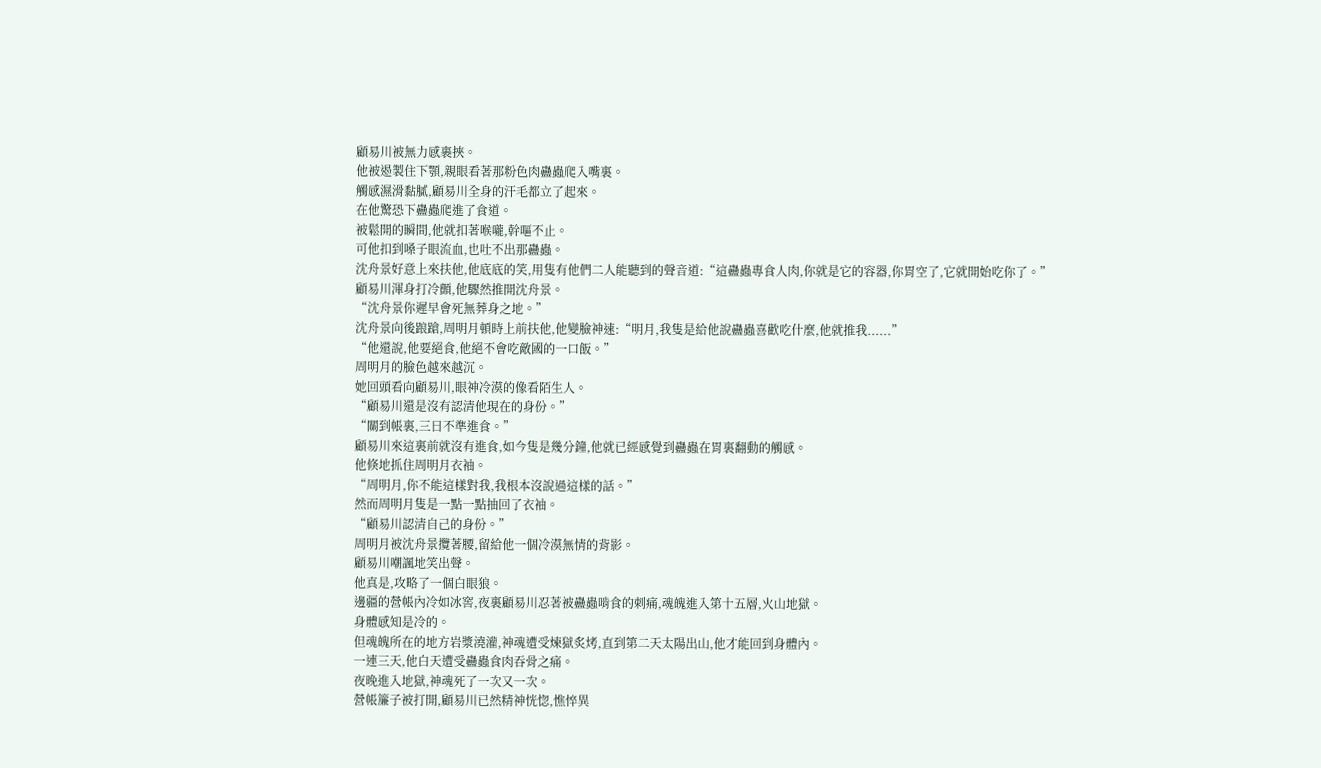顧易川被無力感裹挾。
他被遏製住下顎,親眼看著那粉色肉蠱蟲爬入嘴裏。
觸感濕滑黏膩,顧易川全身的汗毛都立了起來。
在他驚恐下蠱蟲爬進了食道。
被鬆開的瞬間,他就扣著喉嚨,幹嘔不止。
可他扣到嗓子眼流血,也吐不出那蠱蟲。
沈舟景好意上來扶他,他底底的笑,用隻有他們二人能聽到的聲音道:“這蠱蟲專食人肉,你就是它的容器,你胃空了,它就開始吃你了。”
顧易川渾身打冷顫,他驟然推開沈舟景。
“沈舟景你遲早會死無葬身之地。”
沈舟景向後踉蹌,周明月頓時上前扶他,他變臉神速:“明月,我隻是給他說蠱蟲喜歡吃什麼,他就推我......”
“他還說,他要絕食,他絕不會吃敵國的一口飯。”
周明月的臉色越來越沉。
她回頭看向顧易川,眼神冷漠的像看陌生人。
“顧易川還是沒有認清他現在的身份。”
“關到帳裏,三日不準進食。”
顧易川來這裏前就沒有進食,如今隻是幾分鐘,他就已經感覺到蠱蟲在胃裏翻動的觸感。
他倏地抓住周明月衣袖。
“周明月,你不能這樣對我,我根本沒說過這樣的話。”
然而周明月隻是一點一點抽回了衣袖。
“顧易川認清自己的身份。”
周明月被沈舟景攬著腰,留給他一個冷漠無情的背影。
顧易川嘲諷地笑出聲。
他真是,攻略了一個白眼狼。
邊疆的營帳內冷如冰窖,夜裏顧易川忍著被蠱蟲啃食的刺痛,魂魄進入第十五層,火山地獄。
身體感知是冷的。
但魂魄所在的地方岩漿澆灌,神魂遭受煉獄炙烤,直到第二天太陽出山,他才能回到身體內。
一連三天,他白天遭受蠱蟲食肉吞骨之痛。
夜晚進入地獄,神魂死了一次又一次。
營帳簾子被打開,顧易川已然精神恍惚,憔悴異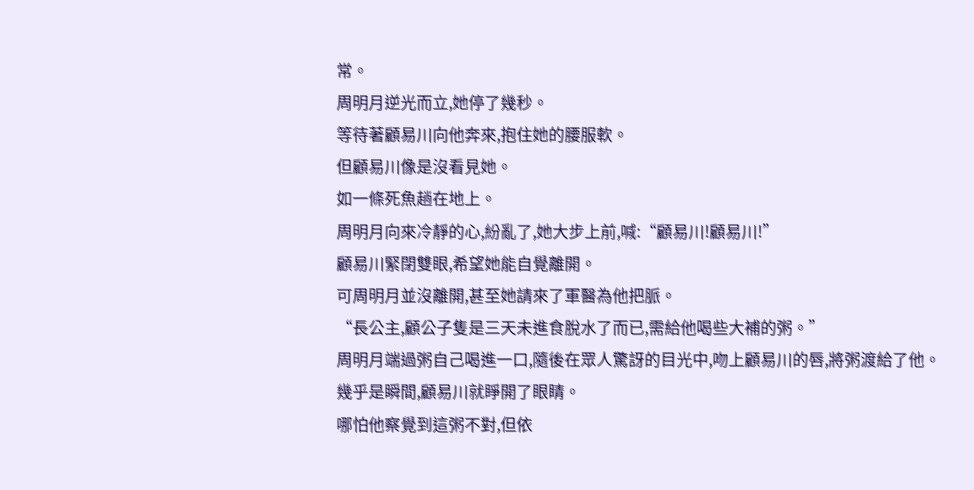常。
周明月逆光而立,她停了幾秒。
等待著顧易川向他奔來,抱住她的腰服軟。
但顧易川像是沒看見她。
如一條死魚趟在地上。
周明月向來冷靜的心,紛亂了,她大步上前,喊:“顧易川!顧易川!”
顧易川緊閉雙眼,希望她能自覺離開。
可周明月並沒離開,甚至她請來了軍醫為他把脈。
“長公主,顧公子隻是三天未進食脫水了而已,需給他喝些大補的粥。”
周明月端過粥自己喝進一口,隨後在眾人驚訝的目光中,吻上顧易川的唇,將粥渡給了他。
幾乎是瞬間,顧易川就睜開了眼睛。
哪怕他察覺到這粥不對,但依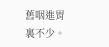舊咽進胃裏不少。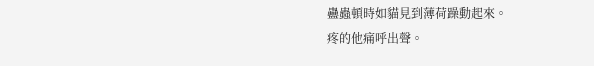蠱蟲頓時如貓見到薄荷躁動起來。
疼的他痛呼出聲。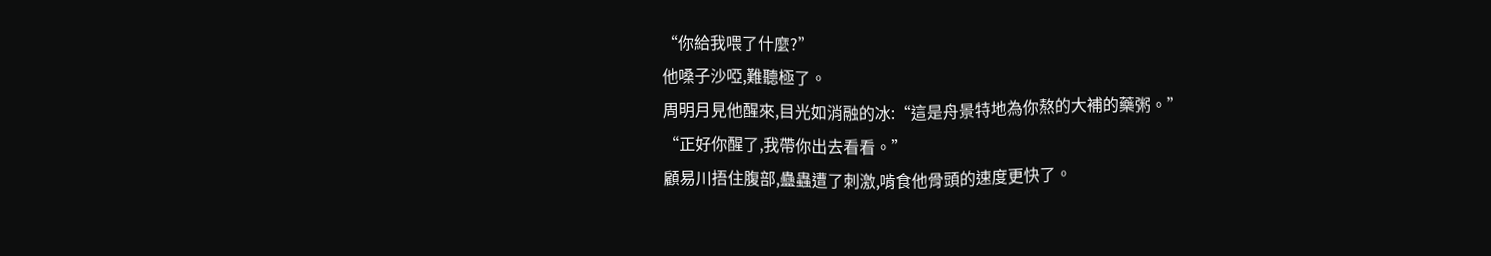“你給我喂了什麼?”
他嗓子沙啞,難聽極了。
周明月見他醒來,目光如消融的冰:“這是舟景特地為你熬的大補的藥粥。”
“正好你醒了,我帶你出去看看。”
顧易川捂住腹部,蠱蟲遭了刺激,啃食他骨頭的速度更快了。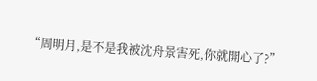“周明月,是不是我被沈舟景害死,你就開心了?”